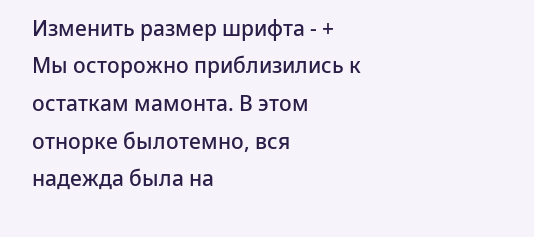Изменить размер шрифта - +
Мы осторожно приблизились к остаткам мамонта. В этом отнорке былотемно, вся надежда была на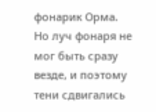фонарик Орма. Но луч фонаря не мог быть сразу везде, и поэтому тени сдвигались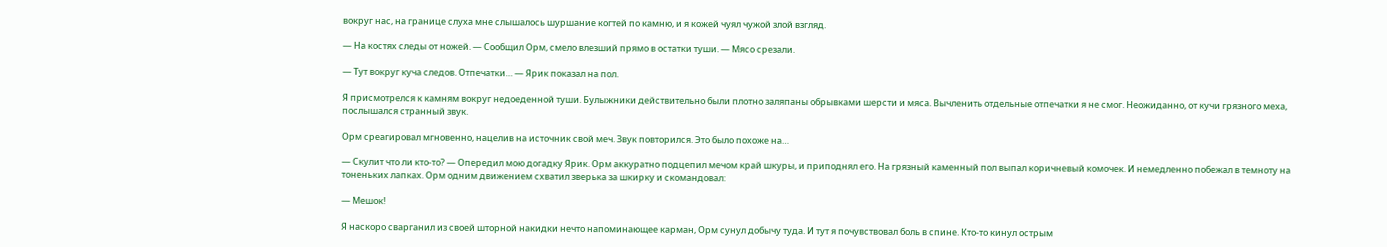вокруг нас, на границе слуха мне слышалось шуршание когтей по камню, и я кожей чуял чужой злой взгляд.

— На костях следы от ножей. — Сообщил Орм, смело влезший прямо в остатки туши. — Мясо срезали.

— Тут вокруг куча следов. Отпечатки… — Ярик показал на пол.

Я присмотрелся к камням вокруг недоеденной туши. Булыжники действительно были плотно заляпаны обрывками шерсти и мяса. Вычленить отдельные отпечатки я не смог. Неожиданно, от кучи грязного меха, послышался странный звук.

Орм среагировал мгновенно, нацелив на источник свой меч. Звук повторился. Это было похоже на…

— Скулит что ли кто-то? — Опередил мою догадку Ярик. Орм аккуратно подцепил мечом край шкуры, и приподнял его. На грязный каменный пол выпал коричневый комочек. И немедленно побежал в темноту на тоненьких лапках. Орм одним движением схватил зверька за шкирку и скомандовал:

— Мешок!

Я наскоро сварганил из своей шторной накидки нечто напоминающее карман, Орм сунул добычу туда. И тут я почувствовал боль в спине. Кто-то кинул острым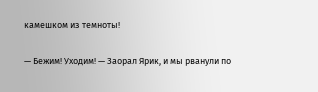камешком из темноты!

— Бежим! Уходим! — Заорал Ярик, и мы рванули по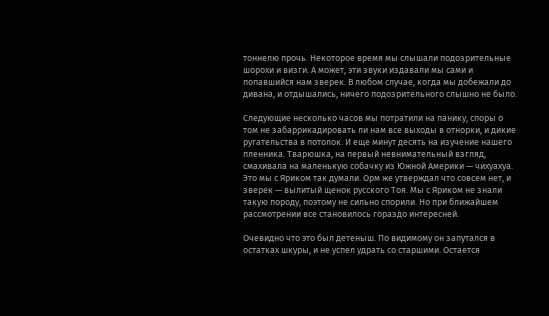тоннелю прочь. Некоторое время мы слышали подозрительные шорохи и визги. А может, эти звуки издавали мы сами и попавшийся нам зверек. В любом случае, когда мы добежали до дивана, и отдышались, ничего подозрительного слышно не было.

Следующие несколько часов мы потратили на панику, споры о том не забаррикадировать ли нам все выходы в отнорки, и дикие ругательства в потолок. И еще минут десять на изучение нашего пленника. Тварюшка, на первый невнимательный взгляд, смахивала на маленькую собачку из Южной Америки — чихуахуа. Это мы с Яриком так думали. Орм же утверждал что совсем нет, и зверек — вылитый щенок русского Тоя. Мы с Яриком не знали такую породу, поэтому не сильно спорили. Но при ближайшем рассмотрении все становилось гораздо интересней.

Очевидно что это был детеныш. По видимому он запутался в остатках шкуры, и не успел удрать со старшими. Остается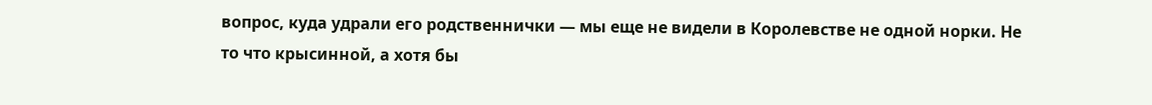вопрос, куда удрали его родственнички — мы еще не видели в Королевстве не одной норки. Не то что крысинной, а хотя бы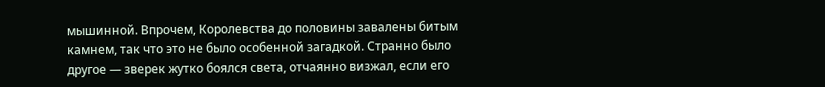мышинной. Впрочем, Королевства до половины завалены битым камнем, так что это не было особенной загадкой. Странно было другое — зверек жутко боялся света, отчаянно визжал, если его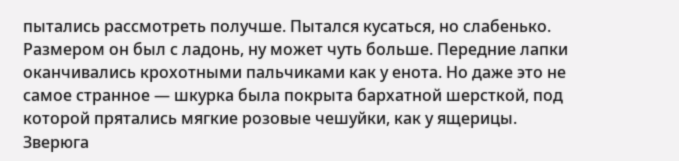пытались рассмотреть получше. Пытался кусаться, но слабенько. Размером он был с ладонь, ну может чуть больше. Передние лапки оканчивались крохотными пальчиками как у енота. Но даже это не самое странное — шкурка была покрыта бархатной шерсткой, под которой прятались мягкие розовые чешуйки, как у ящерицы. Зверюга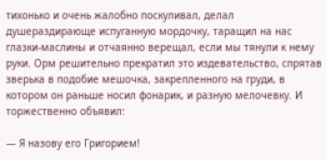тихонько и очень жалобно поскуливал, делал душераздирающе испуганную мордочку, таращил на нас глазки-маслины и отчаянно верещал, если мы тянули к нему руки. Орм решительно прекратил это издевательство, спрятав зверька в подобие мешочка, закрепленного на груди, в котором он раньше носил фонарик, и разную мелочевку. И торжественно объявил:

— Я назову его Григорием!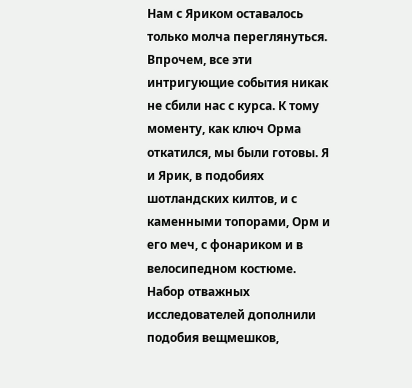Нам с Яриком оставалось только молча переглянуться. Впрочем, все эти интригующие события никак не сбили нас с курса. К тому моменту, как ключ Орма откатился, мы были готовы. Я и Ярик, в подобиях шотландских килтов, и с каменными топорами, Орм и его меч, с фонариком и в велосипедном костюме. Набор отважных исследователей дополнили подобия вещмешков,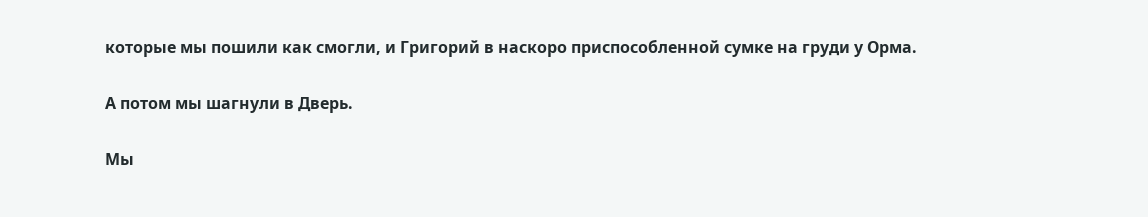которые мы пошили как смогли, и Григорий в наскоро приспособленной сумке на груди у Орма.

А потом мы шагнули в Дверь.

Мы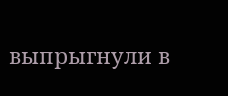выпрыгнули в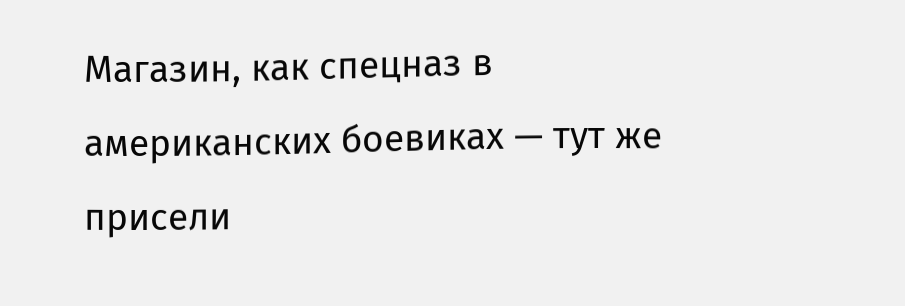Магазин, как спецназ в американских боевиках — тут же присели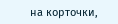на корточки,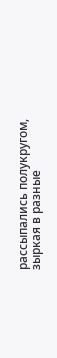рассыпались полукругом, зыркая в разные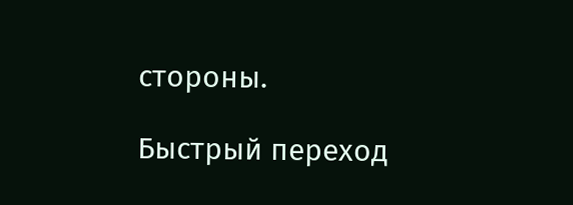стороны.

Быстрый переход